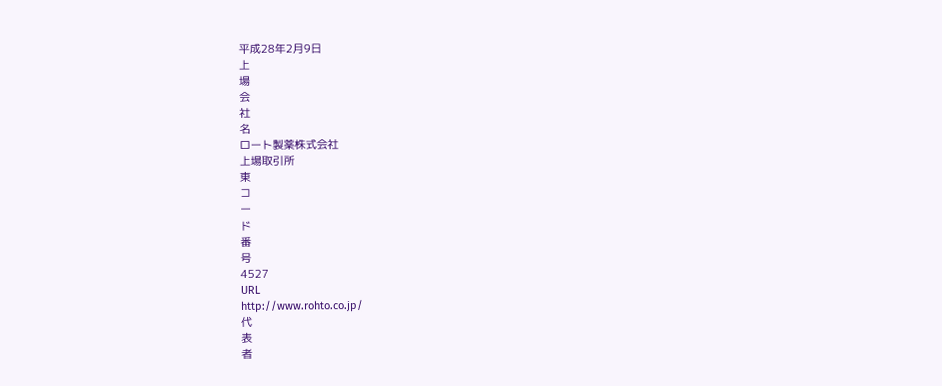平成28年2月9日
上
場
会
社
名
ロート製薬株式会社
上場取引所
東
コ
ー
ド
番
号
4527
URL
http://www.rohto.co.jp/
代
表
者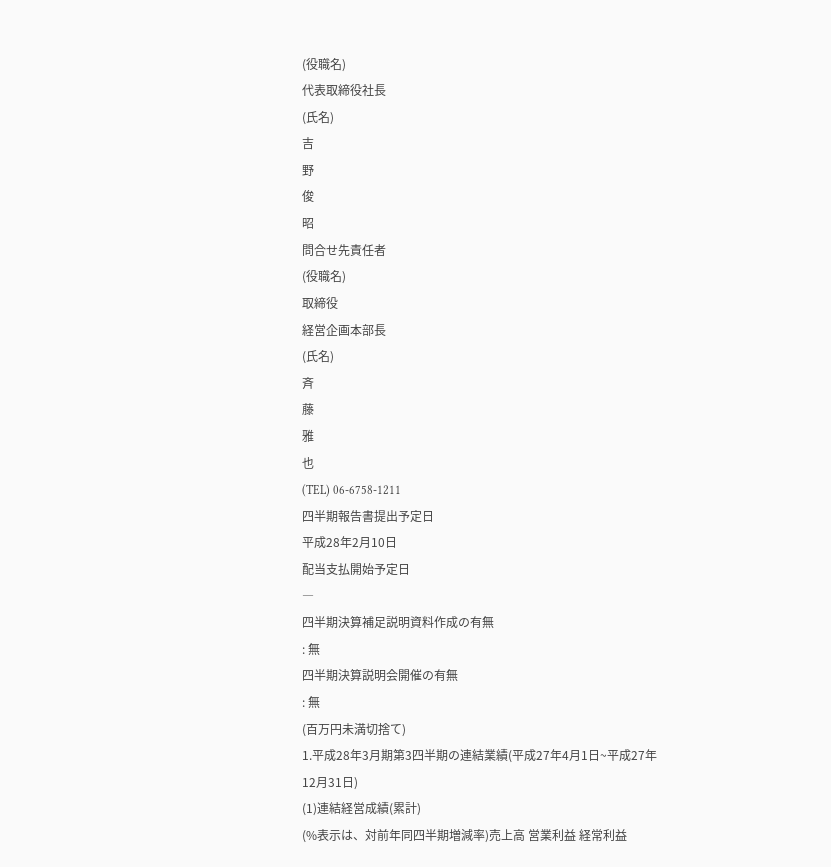(役職名)
代表取締役社長
(氏名)
吉
野
俊
昭
問合せ先責任者
(役職名)
取締役
経営企画本部長
(氏名)
斉
藤
雅
也
(TEL) 06-6758-1211
四半期報告書提出予定日
平成28年2月10日
配当支払開始予定日
―
四半期決算補足説明資料作成の有無
: 無
四半期決算説明会開催の有無
: 無
(百万円未満切捨て)
1.平成28年3月期第3四半期の連結業績(平成27年4月1日~平成27年12月31日)
(1)連結経営成績(累計)
(%表示は、対前年同四半期増減率)売上高 営業利益 経常利益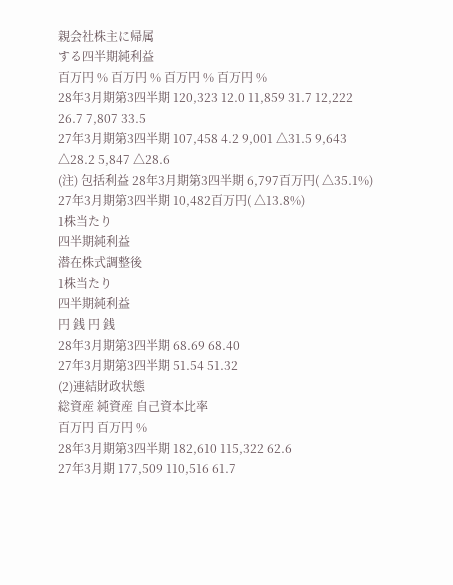親会社株主に帰属
する四半期純利益
百万円 % 百万円 % 百万円 % 百万円 %
28年3月期第3四半期 120,323 12.0 11,859 31.7 12,222 26.7 7,807 33.5
27年3月期第3四半期 107,458 4.2 9,001 △31.5 9,643 △28.2 5,847 △28.6
(注) 包括利益 28年3月期第3四半期 6,797百万円( △35.1%) 27年3月期第3四半期 10,482百万円( △13.8%)
1株当たり
四半期純利益
潜在株式調整後
1株当たり
四半期純利益
円 銭 円 銭
28年3月期第3四半期 68.69 68.40
27年3月期第3四半期 51.54 51.32
(2)連結財政状態
総資産 純資産 自己資本比率
百万円 百万円 %
28年3月期第3四半期 182,610 115,322 62.6
27年3月期 177,509 110,516 61.7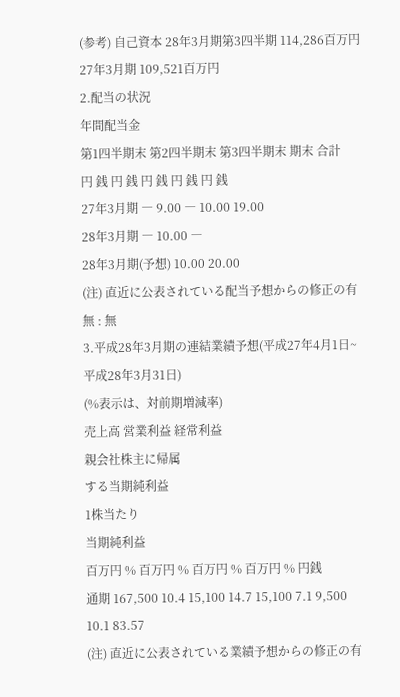(参考) 自己資本 28年3月期第3四半期 114,286百万円 27年3月期 109,521百万円
2.配当の状況
年間配当金
第1四半期末 第2四半期末 第3四半期末 期末 合計
円 銭 円 銭 円 銭 円 銭 円 銭
27年3月期 ― 9.00 ― 10.00 19.00
28年3月期 ― 10.00 ―
28年3月期(予想) 10.00 20.00
(注) 直近に公表されている配当予想からの修正の有無 : 無
3.平成28年3月期の連結業績予想(平成27年4月1日~平成28年3月31日)
(%表示は、対前期増減率)
売上高 営業利益 経常利益
親会社株主に帰属
する当期純利益
1株当たり
当期純利益
百万円 % 百万円 % 百万円 % 百万円 % 円銭
通期 167,500 10.4 15,100 14.7 15,100 7.1 9,500 10.1 83.57
(注) 直近に公表されている業績予想からの修正の有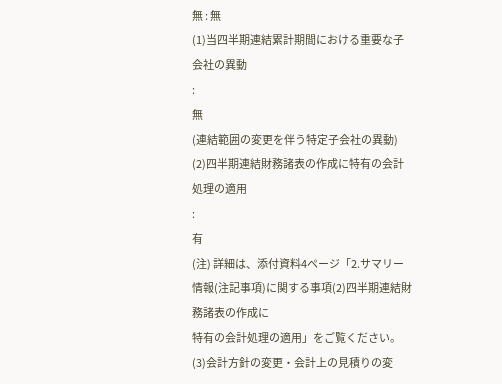無 : 無
(1)当四半期連結累計期間における重要な子会社の異動
:
無
(連結範囲の変更を伴う特定子会社の異動)
(2)四半期連結財務諸表の作成に特有の会計処理の適用
:
有
(注) 詳細は、添付資料4ページ「2.サマリー情報(注記事項)に関する事項(2)四半期連結財務諸表の作成に
特有の会計処理の適用」をご覧ください。
(3)会計方針の変更・会計上の見積りの変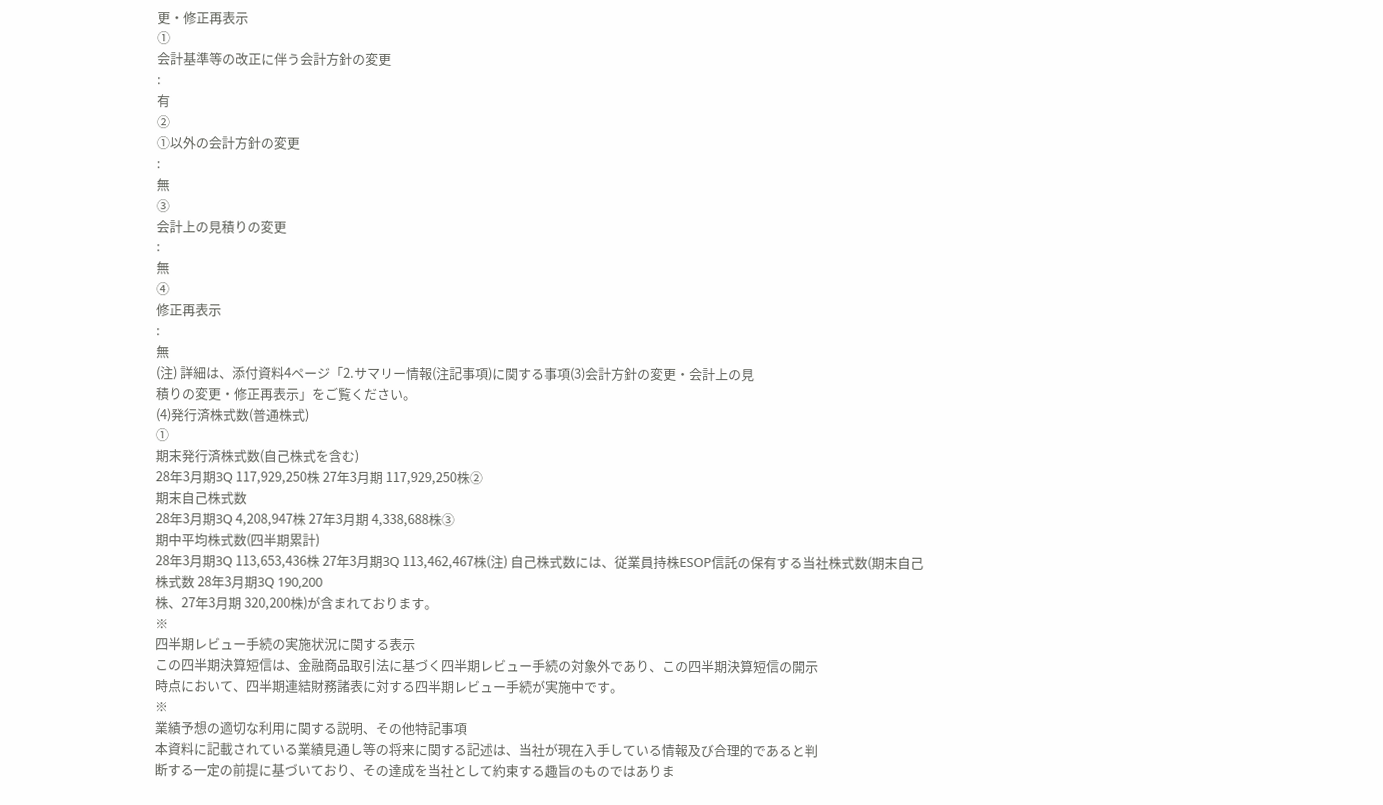更・修正再表示
①
会計基準等の改正に伴う会計方針の変更
:
有
②
①以外の会計方針の変更
:
無
③
会計上の見積りの変更
:
無
④
修正再表示
:
無
(注) 詳細は、添付資料4ページ「2.サマリー情報(注記事項)に関する事項(3)会計方針の変更・会計上の見
積りの変更・修正再表示」をご覧ください。
(4)発行済株式数(普通株式)
①
期末発行済株式数(自己株式を含む)
28年3月期3Q 117,929,250株 27年3月期 117,929,250株②
期末自己株式数
28年3月期3Q 4,208,947株 27年3月期 4,338,688株③
期中平均株式数(四半期累計)
28年3月期3Q 113,653,436株 27年3月期3Q 113,462,467株(注) 自己株式数には、従業員持株ESOP信託の保有する当社株式数(期末自己株式数 28年3月期3Q 190,200
株、27年3月期 320,200株)が含まれております。
※
四半期レビュー手続の実施状況に関する表示
この四半期決算短信は、金融商品取引法に基づく四半期レビュー手続の対象外であり、この四半期決算短信の開示
時点において、四半期連結財務諸表に対する四半期レビュー手続が実施中です。
※
業績予想の適切な利用に関する説明、その他特記事項
本資料に記載されている業績見通し等の将来に関する記述は、当社が現在入手している情報及び合理的であると判
断する一定の前提に基づいており、その達成を当社として約束する趣旨のものではありま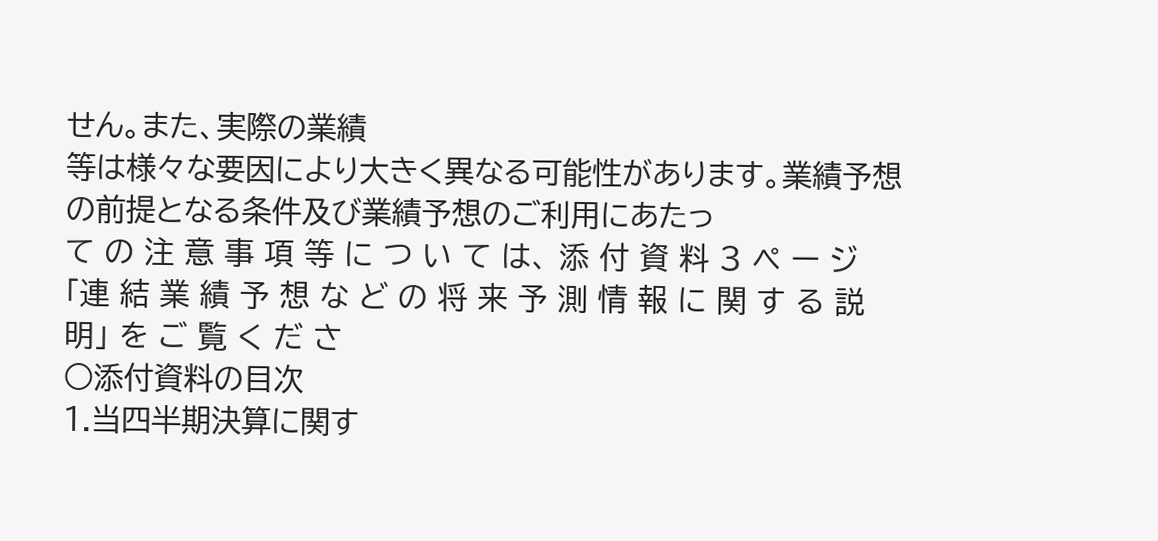せん。また、実際の業績
等は様々な要因により大きく異なる可能性があります。業績予想の前提となる条件及び業績予想のご利用にあたっ
て の 注 意 事 項 等 に つ い て は、 添 付 資 料 3 ペ ー ジ 「連 結 業 績 予 想 な ど の 将 来 予 測 情 報 に 関 す る 説 明」 を ご 覧 く だ さ
○添付資料の目次
1.当四半期決算に関す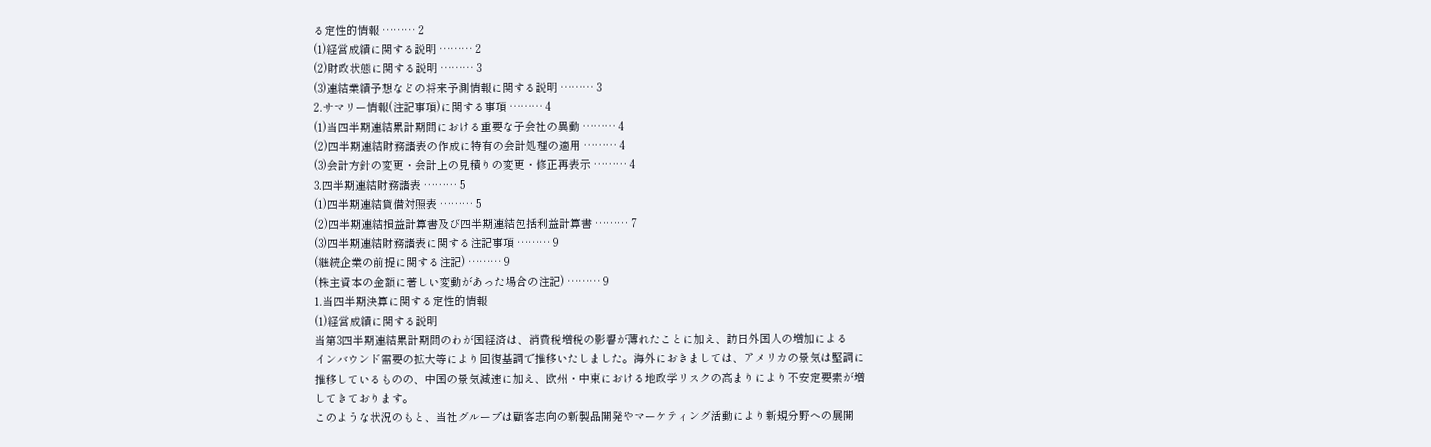る定性的情報 ……… 2
(1)経営成績に関する説明 ……… 2
(2)財政状態に関する説明 ……… 3
(3)連結業績予想などの将来予測情報に関する説明 ……… 3
2.サマリー情報(注記事項)に関する事項 ……… 4
(1)当四半期連結累計期間における重要な子会社の異動 ……… 4
(2)四半期連結財務諸表の作成に特有の会計処理の適用 ……… 4
(3)会計方針の変更・会計上の見積りの変更・修正再表示 ……… 4
3.四半期連結財務諸表 ……… 5
(1)四半期連結貸借対照表 ……… 5
(2)四半期連結損益計算書及び四半期連結包括利益計算書 ……… 7
(3)四半期連結財務諸表に関する注記事項 ……… 9
(継続企業の前提に関する注記) ……… 9
(株主資本の金額に著しい変動があった場合の注記) ……… 9
1.当四半期決算に関する定性的情報
(1)経営成績に関する説明
当第3四半期連結累計期間のわが国経済は、消費税増税の影響が薄れたことに加え、訪日外国人の増加による
インバウンド需要の拡大等により回復基調で推移いたしました。海外におきましては、アメリカの景気は堅調に
推移しているものの、中国の景気減速に加え、欧州・中東における地政学リスクの高まりにより不安定要素が増
してきております。
このような状況のもと、当社グループは顧客志向の新製品開発やマーケティング活動により新規分野への展開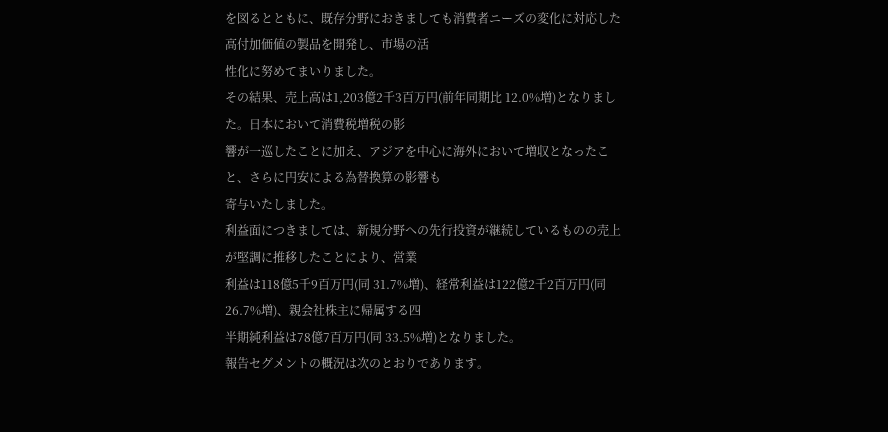を図るとともに、既存分野におきましても消費者ニーズの変化に対応した高付加価値の製品を開発し、市場の活
性化に努めてまいりました。
その結果、売上高は1,203億2千3百万円(前年同期比 12.0%増)となりました。日本において消費税増税の影
響が一巡したことに加え、アジアを中心に海外において増収となったこと、さらに円安による為替換算の影響も
寄与いたしました。
利益面につきましては、新規分野への先行投資が継続しているものの売上が堅調に推移したことにより、営業
利益は118億5千9百万円(同 31.7%増)、経常利益は122億2千2百万円(同 26.7%増)、親会社株主に帰属する四
半期純利益は78億7百万円(同 33.5%増)となりました。
報告セグメントの概況は次のとおりであります。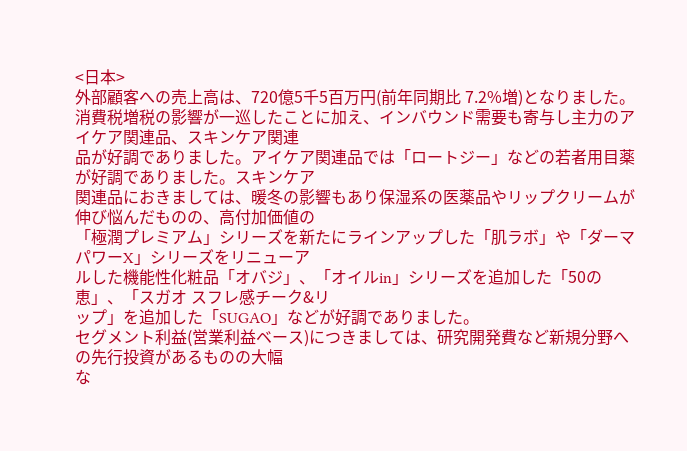<日本>
外部顧客への売上高は、720億5千5百万円(前年同期比 7.2%増)となりました。
消費税増税の影響が一巡したことに加え、インバウンド需要も寄与し主力のアイケア関連品、スキンケア関連
品が好調でありました。アイケア関連品では「ロートジー」などの若者用目薬が好調でありました。スキンケア
関連品におきましては、暖冬の影響もあり保湿系の医薬品やリップクリームが伸び悩んだものの、高付加価値の
「極潤プレミアム」シリーズを新たにラインアップした「肌ラボ」や「ダーマパワーX」シリーズをリニューア
ルした機能性化粧品「オバジ」、「オイルin」シリーズを追加した「50の恵」、「スガオ スフレ感チーク&リ
ップ」を追加した「SUGAO」などが好調でありました。
セグメント利益(営業利益ベース)につきましては、研究開発費など新規分野への先行投資があるものの大幅
な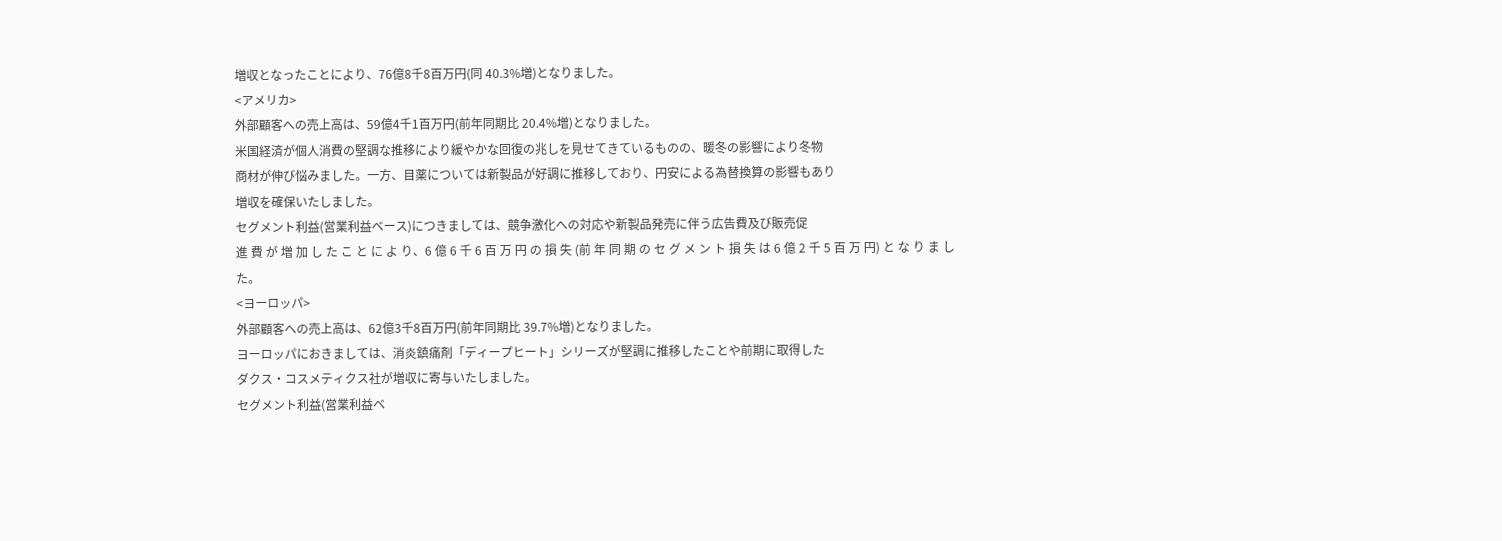増収となったことにより、76億8千8百万円(同 40.3%増)となりました。
<アメリカ>
外部顧客への売上高は、59億4千1百万円(前年同期比 20.4%増)となりました。
米国経済が個人消費の堅調な推移により緩やかな回復の兆しを見せてきているものの、暖冬の影響により冬物
商材が伸び悩みました。一方、目薬については新製品が好調に推移しており、円安による為替換算の影響もあり
増収を確保いたしました。
セグメント利益(営業利益ベース)につきましては、競争激化への対応や新製品発売に伴う広告費及び販売促
進 費 が 増 加 し た こ と に よ り、6 億 6 千 6 百 万 円 の 損 失 (前 年 同 期 の セ グ メ ン ト 損 失 は 6 億 2 千 5 百 万 円) と な り ま し
た。
<ヨーロッパ>
外部顧客への売上高は、62億3千8百万円(前年同期比 39.7%増)となりました。
ヨーロッパにおきましては、消炎鎮痛剤「ディープヒート」シリーズが堅調に推移したことや前期に取得した
ダクス・コスメティクス社が増収に寄与いたしました。
セグメント利益(営業利益ベ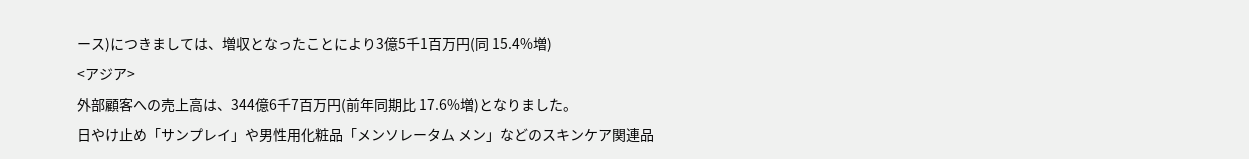ース)につきましては、増収となったことにより3億5千1百万円(同 15.4%増)
<アジア>
外部顧客への売上高は、344億6千7百万円(前年同期比 17.6%増)となりました。
日やけ止め「サンプレイ」や男性用化粧品「メンソレータム メン」などのスキンケア関連品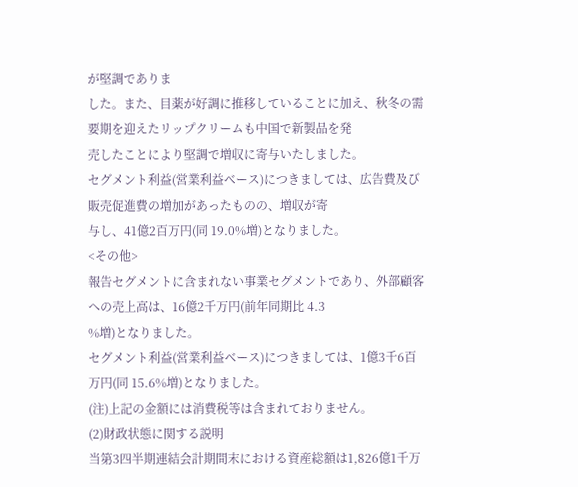が堅調でありま
した。また、目薬が好調に推移していることに加え、秋冬の需要期を迎えたリップクリームも中国で新製品を発
売したことにより堅調で増収に寄与いたしました。
セグメント利益(営業利益ベース)につきましては、広告費及び販売促進費の増加があったものの、増収が寄
与し、41億2百万円(同 19.0%増)となりました。
<その他>
報告セグメントに含まれない事業セグメントであり、外部顧客への売上高は、16億2千万円(前年同期比 4.3
%増)となりました。
セグメント利益(営業利益ベース)につきましては、1億3千6百万円(同 15.6%増)となりました。
(注)上記の金額には消費税等は含まれておりません。
(2)財政状態に関する説明
当第3四半期連結会計期間末における資産総額は1,826億1千万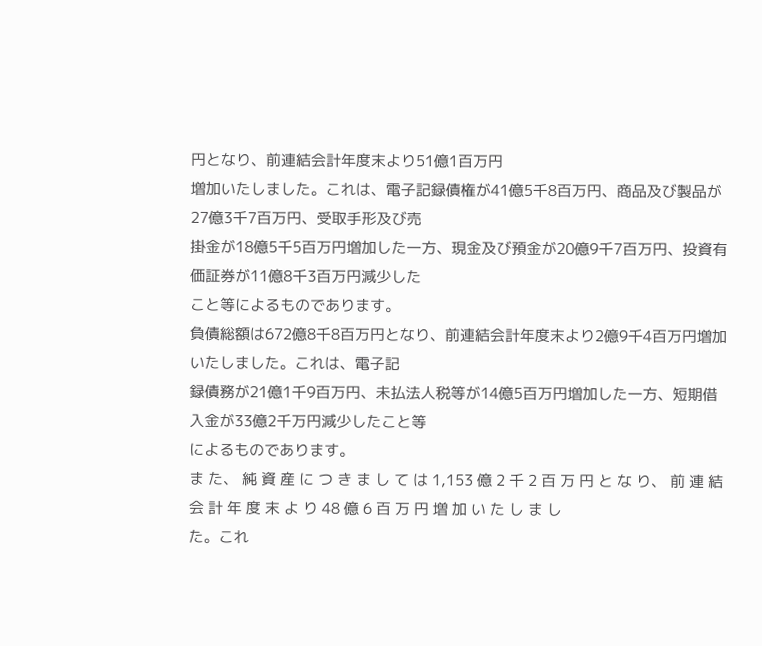円となり、前連結会計年度末より51億1百万円
増加いたしました。これは、電子記録債権が41億5千8百万円、商品及び製品が27億3千7百万円、受取手形及び売
掛金が18億5千5百万円増加した一方、現金及び預金が20億9千7百万円、投資有価証券が11億8千3百万円減少した
こと等によるものであります。
負債総額は672億8千8百万円となり、前連結会計年度末より2億9千4百万円増加いたしました。これは、電子記
録債務が21億1千9百万円、未払法人税等が14億5百万円増加した一方、短期借入金が33億2千万円減少したこと等
によるものであります。
ま た、 純 資 産 に つ き ま し て は 1,153 億 2 千 2 百 万 円 と な り、 前 連 結 会 計 年 度 末 よ り 48 億 6 百 万 円 増 加 い た し ま し
た。これ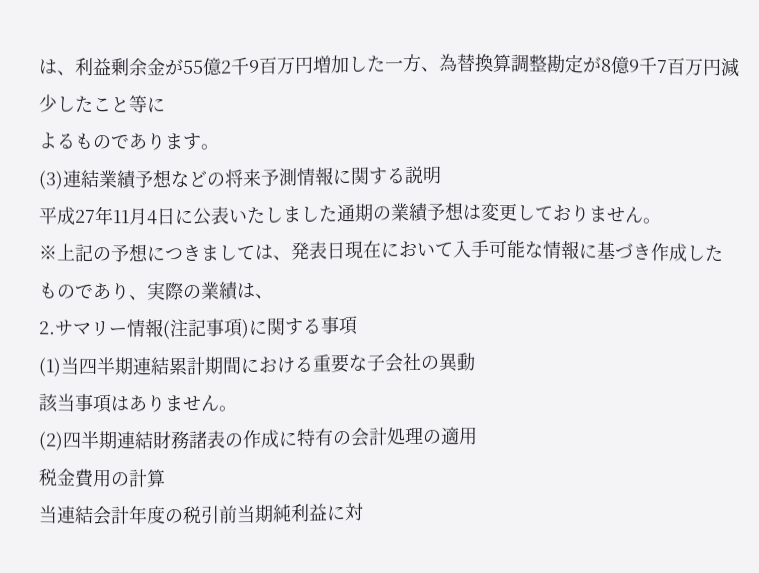は、利益剰余金が55億2千9百万円増加した一方、為替換算調整勘定が8億9千7百万円減少したこと等に
よるものであります。
(3)連結業績予想などの将来予測情報に関する説明
平成27年11月4日に公表いたしました通期の業績予想は変更しておりません。
※上記の予想につきましては、発表日現在において入手可能な情報に基づき作成したものであり、実際の業績は、
2.サマリー情報(注記事項)に関する事項
(1)当四半期連結累計期間における重要な子会社の異動
該当事項はありません。
(2)四半期連結財務諸表の作成に特有の会計処理の適用
税金費用の計算
当連結会計年度の税引前当期純利益に対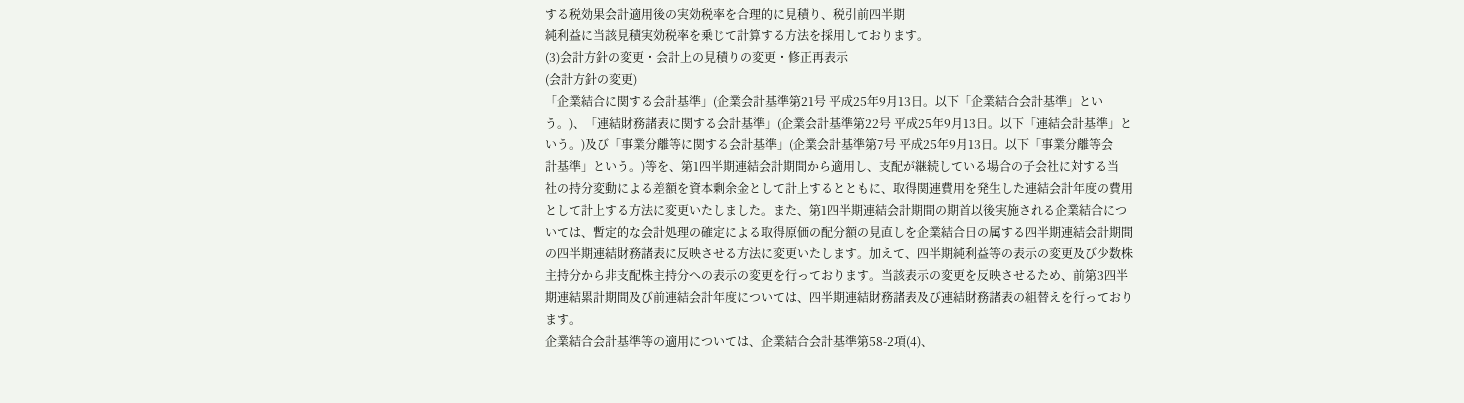する税効果会計適用後の実効税率を合理的に見積り、税引前四半期
純利益に当該見積実効税率を乗じて計算する方法を採用しております。
(3)会計方針の変更・会計上の見積りの変更・修正再表示
(会計方針の変更)
「企業結合に関する会計基準」(企業会計基準第21号 平成25年9月13日。以下「企業結合会計基準」とい
う。)、「連結財務諸表に関する会計基準」(企業会計基準第22号 平成25年9月13日。以下「連結会計基準」と
いう。)及び「事業分離等に関する会計基準」(企業会計基準第7号 平成25年9月13日。以下「事業分離等会
計基準」という。)等を、第1四半期連結会計期間から適用し、支配が継続している場合の子会社に対する当
社の持分変動による差額を資本剰余金として計上するとともに、取得関連費用を発生した連結会計年度の費用
として計上する方法に変更いたしました。また、第1四半期連結会計期間の期首以後実施される企業結合につ
いては、暫定的な会計処理の確定による取得原価の配分額の見直しを企業結合日の属する四半期連結会計期間
の四半期連結財務諸表に反映させる方法に変更いたします。加えて、四半期純利益等の表示の変更及び少数株
主持分から非支配株主持分への表示の変更を行っております。当該表示の変更を反映させるため、前第3四半
期連結累計期間及び前連結会計年度については、四半期連結財務諸表及び連結財務諸表の組替えを行っており
ます。
企業結合会計基準等の適用については、企業結合会計基準第58-2項(4)、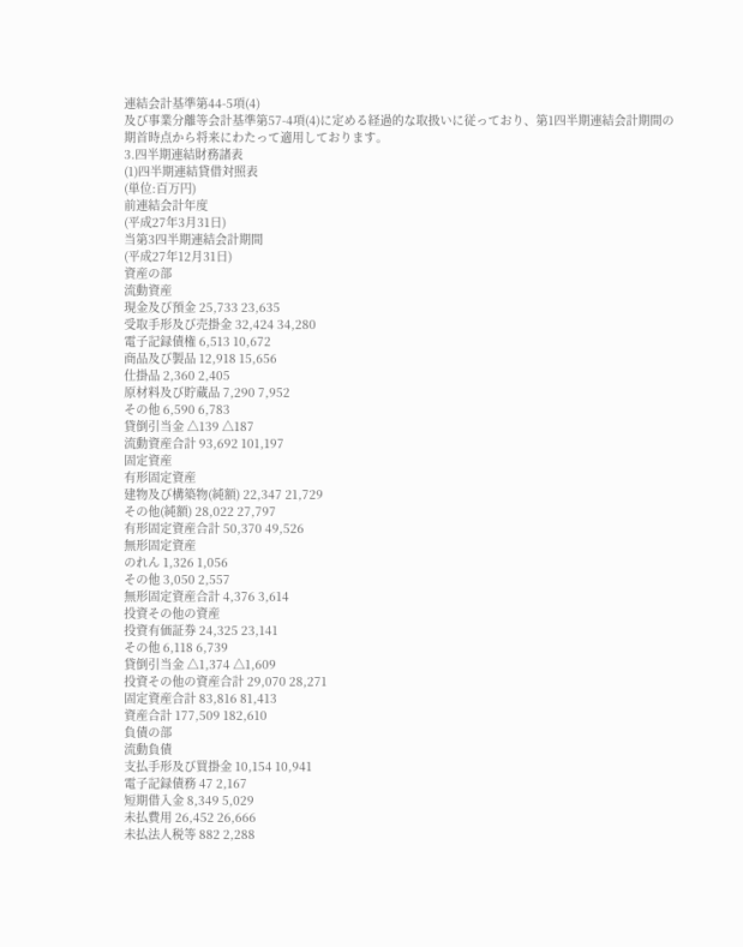連結会計基準第44-5項(4)
及び事業分離等会計基準第57-4項(4)に定める経過的な取扱いに従っており、第1四半期連結会計期間の
期首時点から将来にわたって適用しております。
3.四半期連結財務諸表
(1)四半期連結貸借対照表
(単位:百万円)
前連結会計年度
(平成27年3月31日)
当第3四半期連結会計期間
(平成27年12月31日)
資産の部
流動資産
現金及び預金 25,733 23,635
受取手形及び売掛金 32,424 34,280
電子記録債権 6,513 10,672
商品及び製品 12,918 15,656
仕掛品 2,360 2,405
原材料及び貯蔵品 7,290 7,952
その他 6,590 6,783
貸倒引当金 △139 △187
流動資産合計 93,692 101,197
固定資産
有形固定資産
建物及び構築物(純額) 22,347 21,729
その他(純額) 28,022 27,797
有形固定資産合計 50,370 49,526
無形固定資産
のれん 1,326 1,056
その他 3,050 2,557
無形固定資産合計 4,376 3,614
投資その他の資産
投資有価証券 24,325 23,141
その他 6,118 6,739
貸倒引当金 △1,374 △1,609
投資その他の資産合計 29,070 28,271
固定資産合計 83,816 81,413
資産合計 177,509 182,610
負債の部
流動負債
支払手形及び買掛金 10,154 10,941
電子記録債務 47 2,167
短期借入金 8,349 5,029
未払費用 26,452 26,666
未払法人税等 882 2,288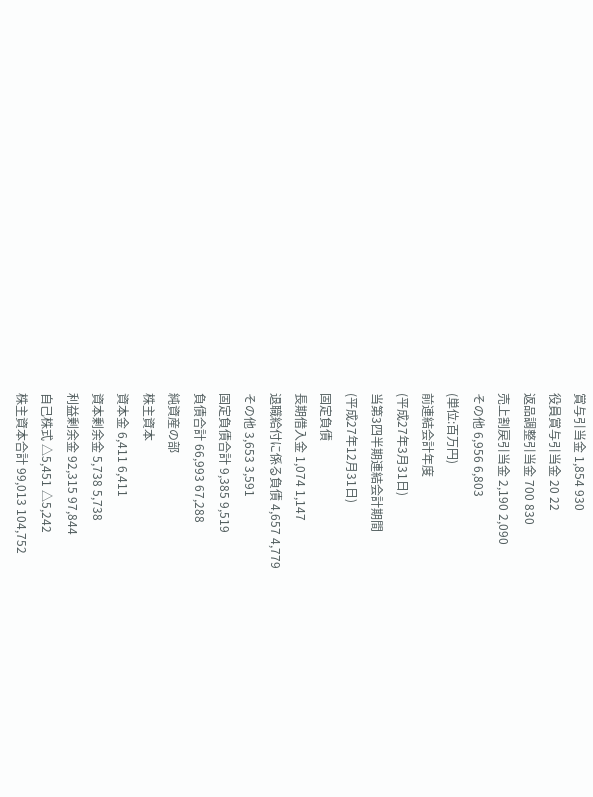賞与引当金 1,854 930
役員賞与引当金 20 22
返品調整引当金 700 830
売上割戻引当金 2,190 2,090
その他 6,956 6,803
(単位:百万円)
前連結会計年度
(平成27年3月31日)
当第3四半期連結会計期間
(平成27年12月31日)
固定負債
長期借入金 1,074 1,147
退職給付に係る負債 4,657 4,779
その他 3,653 3,591
固定負債合計 9,385 9,519
負債合計 66,993 67,288
純資産の部
株主資本
資本金 6,411 6,411
資本剰余金 5,738 5,738
利益剰余金 92,315 97,844
自己株式 △5,451 △5,242
株主資本合計 99,013 104,752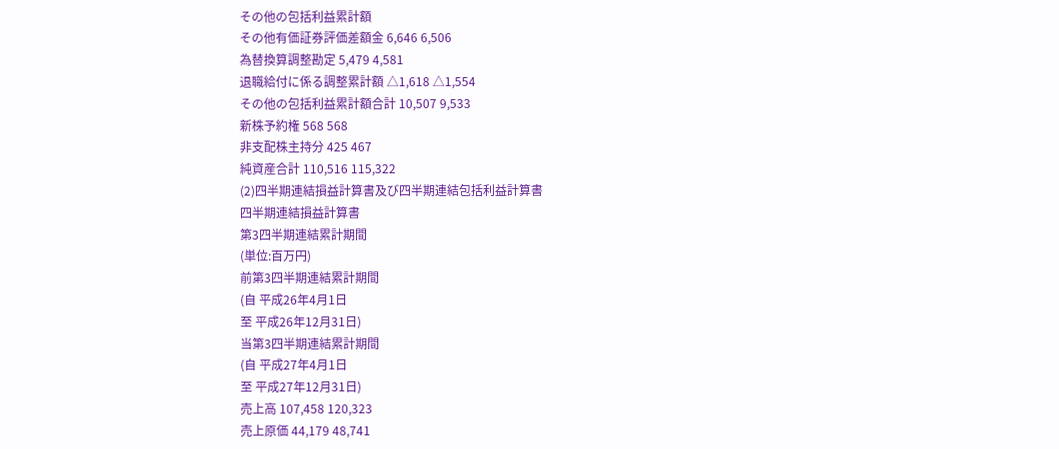その他の包括利益累計額
その他有価証券評価差額金 6,646 6,506
為替換算調整勘定 5,479 4,581
退職給付に係る調整累計額 △1,618 △1,554
その他の包括利益累計額合計 10,507 9,533
新株予約権 568 568
非支配株主持分 425 467
純資産合計 110,516 115,322
(2)四半期連結損益計算書及び四半期連結包括利益計算書
四半期連結損益計算書
第3四半期連結累計期間
(単位:百万円)
前第3四半期連結累計期間
(自 平成26年4月1日
至 平成26年12月31日)
当第3四半期連結累計期間
(自 平成27年4月1日
至 平成27年12月31日)
売上高 107,458 120,323
売上原価 44,179 48,741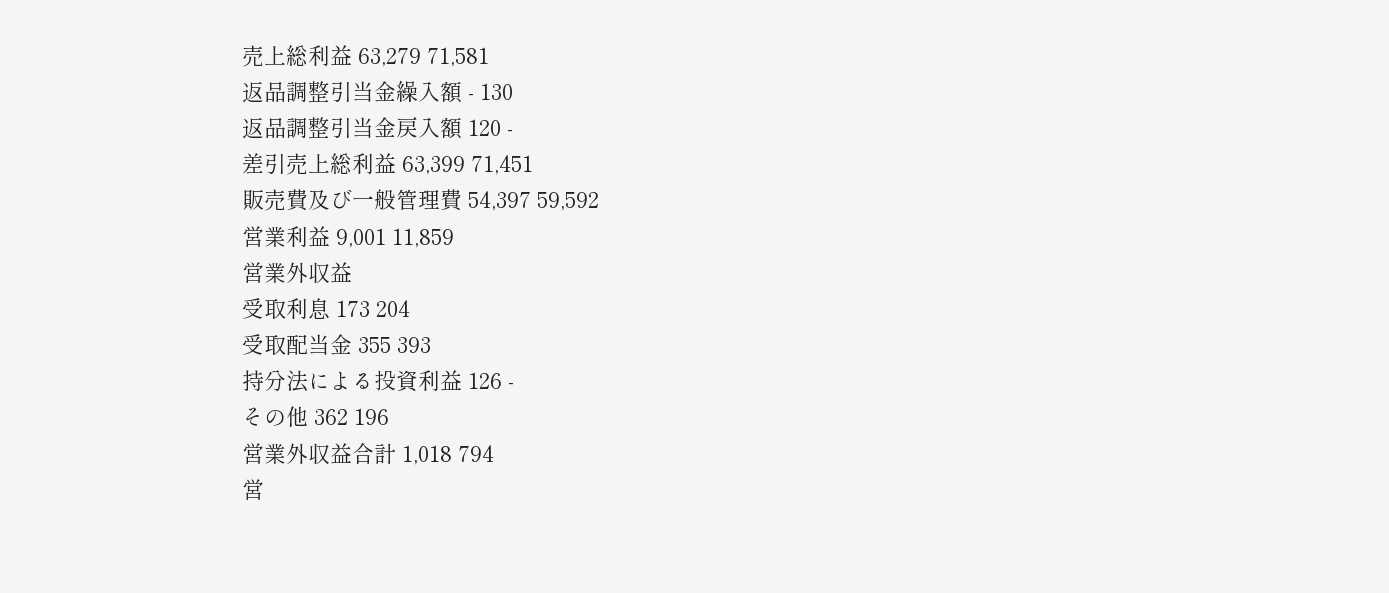売上総利益 63,279 71,581
返品調整引当金繰入額 - 130
返品調整引当金戻入額 120 -
差引売上総利益 63,399 71,451
販売費及び一般管理費 54,397 59,592
営業利益 9,001 11,859
営業外収益
受取利息 173 204
受取配当金 355 393
持分法による投資利益 126 -
その他 362 196
営業外収益合計 1,018 794
営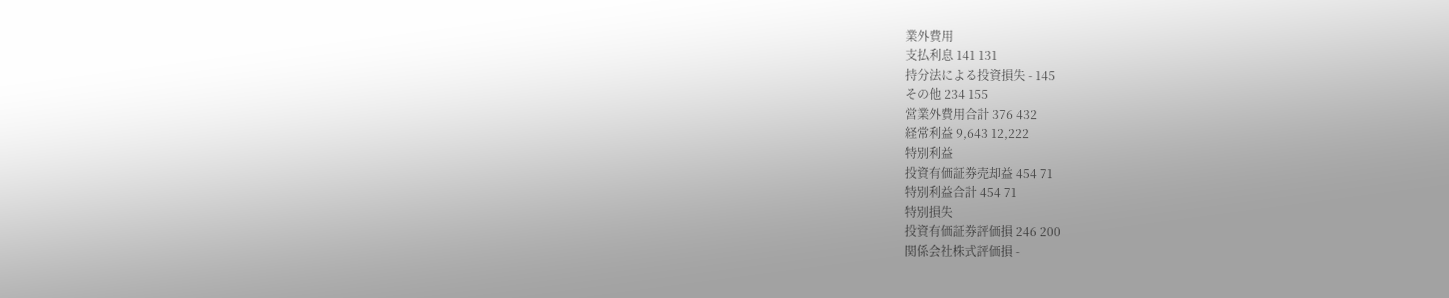業外費用
支払利息 141 131
持分法による投資損失 - 145
その他 234 155
営業外費用合計 376 432
経常利益 9,643 12,222
特別利益
投資有価証券売却益 454 71
特別利益合計 454 71
特別損失
投資有価証券評価損 246 200
関係会社株式評価損 -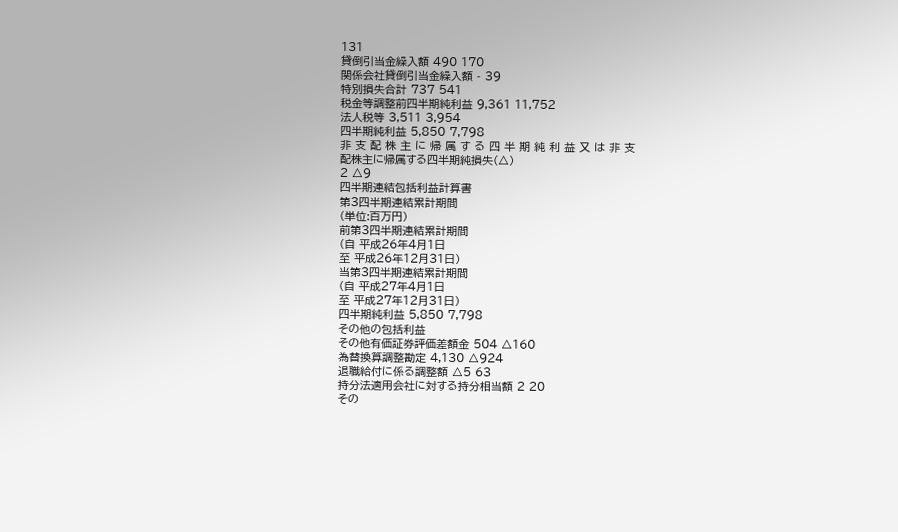131
貸倒引当金繰入額 490 170
関係会社貸倒引当金繰入額 - 39
特別損失合計 737 541
税金等調整前四半期純利益 9,361 11,752
法人税等 3,511 3,954
四半期純利益 5,850 7,798
非 支 配 株 主 に 帰 属 す る 四 半 期 純 利 益 又 は 非 支
配株主に帰属する四半期純損失(△)
2 △9
四半期連結包括利益計算書
第3四半期連結累計期間
(単位:百万円)
前第3四半期連結累計期間
(自 平成26年4月1日
至 平成26年12月31日)
当第3四半期連結累計期間
(自 平成27年4月1日
至 平成27年12月31日)
四半期純利益 5,850 7,798
その他の包括利益
その他有価証券評価差額金 504 △160
為替換算調整勘定 4,130 △924
退職給付に係る調整額 △5 63
持分法適用会社に対する持分相当額 2 20
その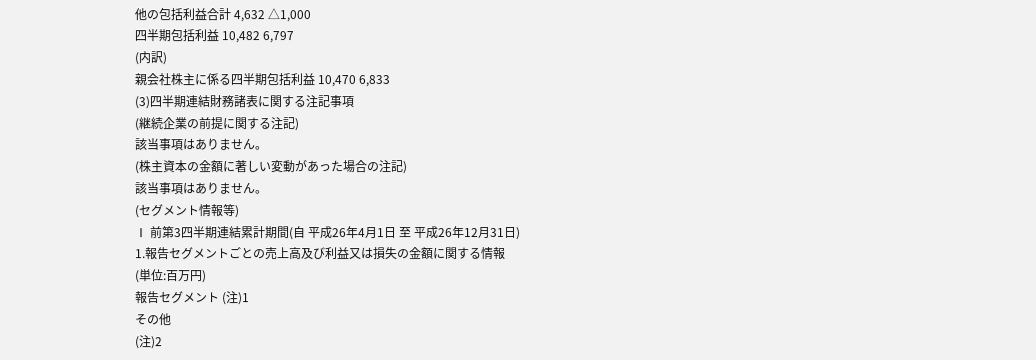他の包括利益合計 4,632 △1,000
四半期包括利益 10,482 6,797
(内訳)
親会社株主に係る四半期包括利益 10,470 6,833
(3)四半期連結財務諸表に関する注記事項
(継続企業の前提に関する注記)
該当事項はありません。
(株主資本の金額に著しい変動があった場合の注記)
該当事項はありません。
(セグメント情報等)
Ⅰ 前第3四半期連結累計期間(自 平成26年4月1日 至 平成26年12月31日)
1.報告セグメントごとの売上高及び利益又は損失の金額に関する情報
(単位:百万円)
報告セグメント (注)1
その他
(注)2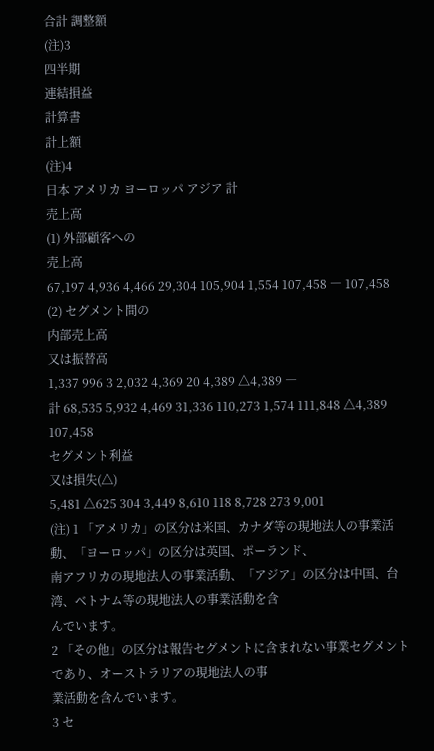合計 調整額
(注)3
四半期
連結損益
計算書
計上額
(注)4
日本 アメリカ ヨーロッパ アジア 計
売上高
(1) 外部顧客への
売上高
67,197 4,936 4,466 29,304 105,904 1,554 107,458 ― 107,458
(2) セグメント間の
内部売上高
又は振替高
1,337 996 3 2,032 4,369 20 4,389 △4,389 ―
計 68,535 5,932 4,469 31,336 110,273 1,574 111,848 △4,389 107,458
セグメント利益
又は損失(△)
5,481 △625 304 3,449 8,610 118 8,728 273 9,001
(注) 1 「アメリカ」の区分は米国、カナダ等の現地法人の事業活動、「ヨーロッパ」の区分は英国、ポーランド、
南アフリカの現地法人の事業活動、「アジア」の区分は中国、台湾、ベトナム等の現地法人の事業活動を含
んでいます。
2 「その他」の区分は報告セグメントに含まれない事業セグメントであり、オーストラリアの現地法人の事
業活動を含んでいます。
3 セ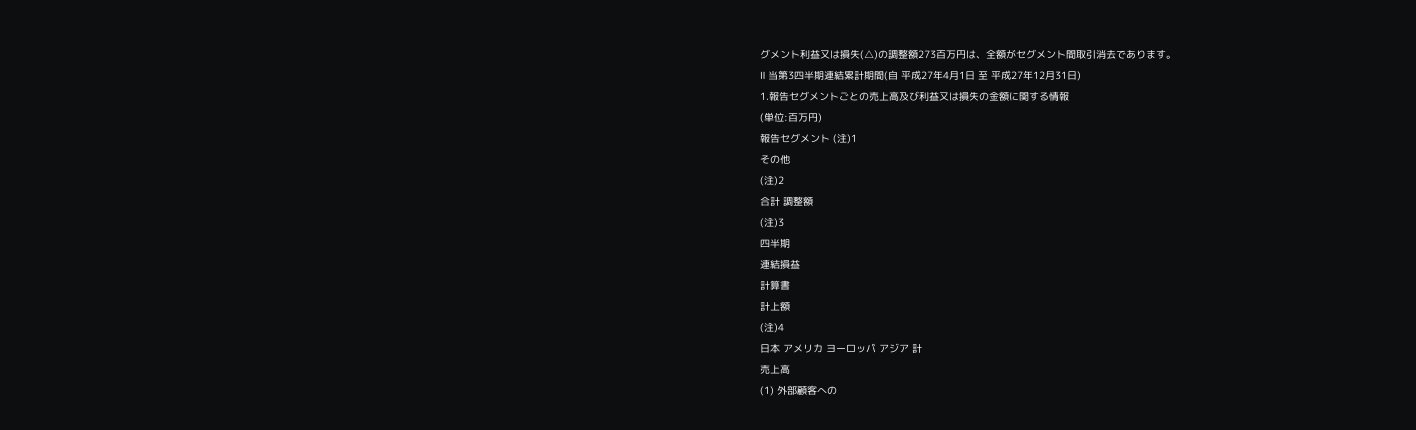グメント利益又は損失(△)の調整額273百万円は、全額がセグメント間取引消去であります。
Ⅱ 当第3四半期連結累計期間(自 平成27年4月1日 至 平成27年12月31日)
1.報告セグメントごとの売上高及び利益又は損失の金額に関する情報
(単位:百万円)
報告セグメント (注)1
その他
(注)2
合計 調整額
(注)3
四半期
連結損益
計算書
計上額
(注)4
日本 アメリカ ヨーロッパ アジア 計
売上高
(1) 外部顧客への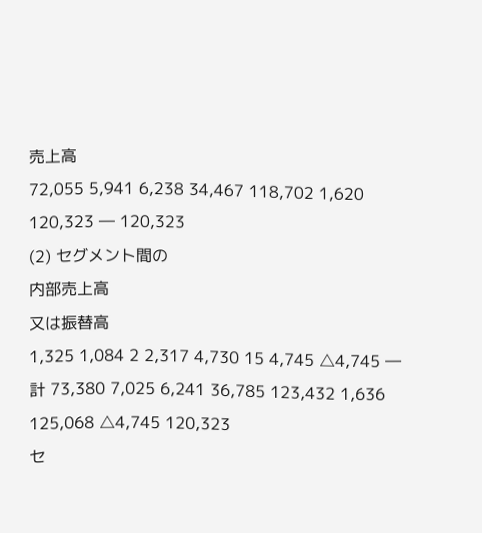売上高
72,055 5,941 6,238 34,467 118,702 1,620 120,323 ― 120,323
(2) セグメント間の
内部売上高
又は振替高
1,325 1,084 2 2,317 4,730 15 4,745 △4,745 ―
計 73,380 7,025 6,241 36,785 123,432 1,636 125,068 △4,745 120,323
セ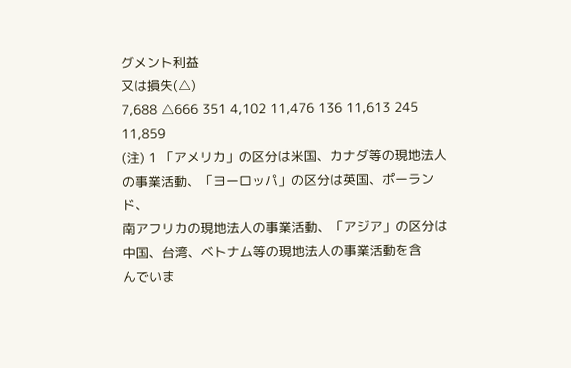グメント利益
又は損失(△)
7,688 △666 351 4,102 11,476 136 11,613 245 11,859
(注) 1 「アメリカ」の区分は米国、カナダ等の現地法人の事業活動、「ヨーロッパ」の区分は英国、ポーランド、
南アフリカの現地法人の事業活動、「アジア」の区分は中国、台湾、ベトナム等の現地法人の事業活動を含
んでいま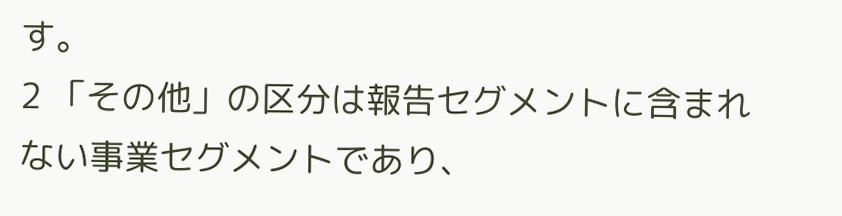す。
2 「その他」の区分は報告セグメントに含まれない事業セグメントであり、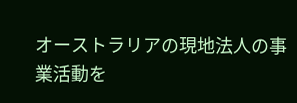オーストラリアの現地法人の事
業活動を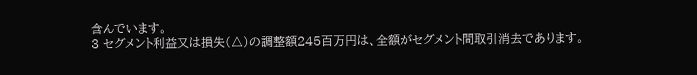含んでいます。
3 セグメント利益又は損失(△)の調整額245百万円は、全額がセグメント間取引消去であります。